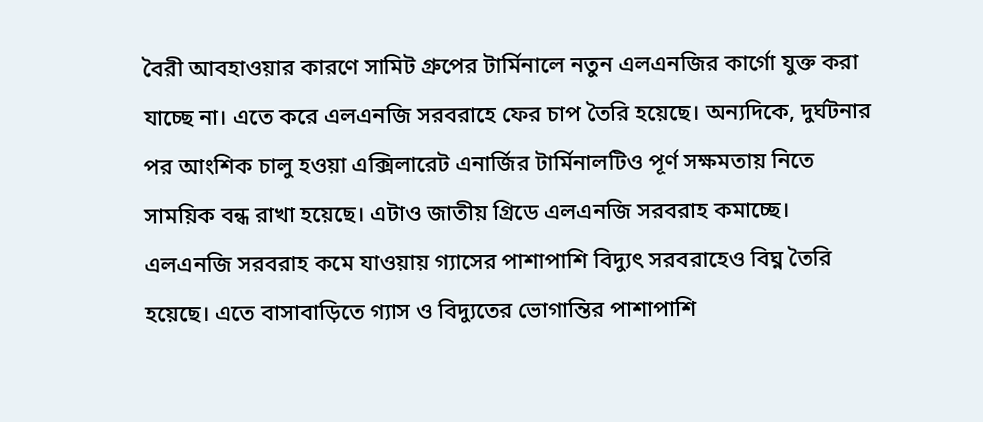বৈরী আবহাওয়ার কারণে সামিট গ্রুপের টার্মিনালে নতুন এলএনজির কার্গো যুক্ত করা যাচ্ছে না। এতে করে এলএনজি সরবরাহে ফের চাপ তৈরি হয়েছে। অন্যদিকে, দুর্ঘটনার পর আংশিক চালু হওয়া এক্সিলারেট এনার্জির টার্মিনালটিও পূর্ণ সক্ষমতায় নিতে সাময়িক বন্ধ রাখা হয়েছে। এটাও জাতীয় গ্রিডে এলএনজি সরবরাহ কমাচ্ছে।
এলএনজি সরবরাহ কমে যাওয়ায় গ্যাসের পাশাপাশি বিদ্যুৎ সরবরাহেও বিঘ্ন তৈরি হয়েছে। এতে বাসাবাড়িতে গ্যাস ও বিদ্যুতের ভোগান্তির পাশাপাশি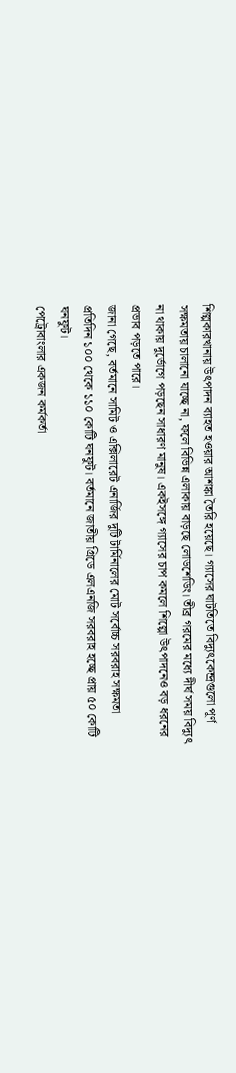শিল্পকারখানায় উৎপাদন ব্যাহত হওয়ার আশঙ্কা তৈরি হয়েছে। গ্যাসের ঘাটতিতে বিদ্যুৎকেন্দ্রগুলো পূর্ণ সক্ষমতায় চালানো যাচ্ছে না, ফলে বিভিন্ন এলাকায় বাড়ছে লোডশেডিং। তীব্র গরমের মধ্যে দীর্ঘ সময় বিদ্যুৎ না থাকায় দুর্ভোগে পড়ছেন সাধারণ মানুষ। একইসঙ্গে গ্যাসের চাপ কমলে শিল্পো উৎপাদনেও বড় ধরনের প্রভাব পড়তে পারে।
জানা গেছে, বর্তমানে সামিট ও এক্সিলারেট এনার্জির দুটি টার্মিনালের মোট সর্বোচ্চ সরবরাহ সক্ষমতা প্রতিদিন ১০০ থেকে ১১০ কোটি ঘনফুট। বর্তমানে জাতীয় গ্রিডে এলএনজি সরবরাহ হচ্ছে প্রায় ৫০ কোটি ঘনফুট।
পেট্রোবাংলার একজন কর্মকর্তা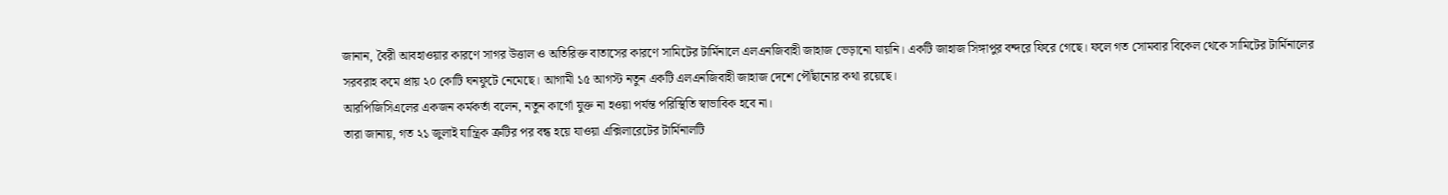জানান, বৈরী আবহাওয়ার কারণে সাগর উত্তাল ও অতিরিক্ত বাতাসের কারণে সামিটের টার্মিনালে এলএনজিবাহী জাহাজ ভেড়ানো যায়নি। একটি জাহাজ সিঙ্গাপুর বন্দরে ফিরে গেছে। ফলে গত সোমবার বিকেল থেকে সামিটের টার্মিনালের সরবরাহ কমে প্রায় ২০ কোটি ঘনফুটে নেমেছে। আগামী ১৫ আগস্ট নতুন একটি এলএনজিবাহী জাহাজ দেশে পৌঁছানোর কথা রয়েছে।
আরপিজিসিএলের একজন কর্মকর্তা বলেন, নতুন কার্গো যুক্ত না হওয়া পর্যন্ত পরিস্থিতি স্বাভাবিক হবে না।
তারা জানায়, গত ২১ জুলাই যান্ত্রিক ত্রুটির পর বন্ধ হয়ে যাওয়া এক্সিলারেটের টার্মিনালটি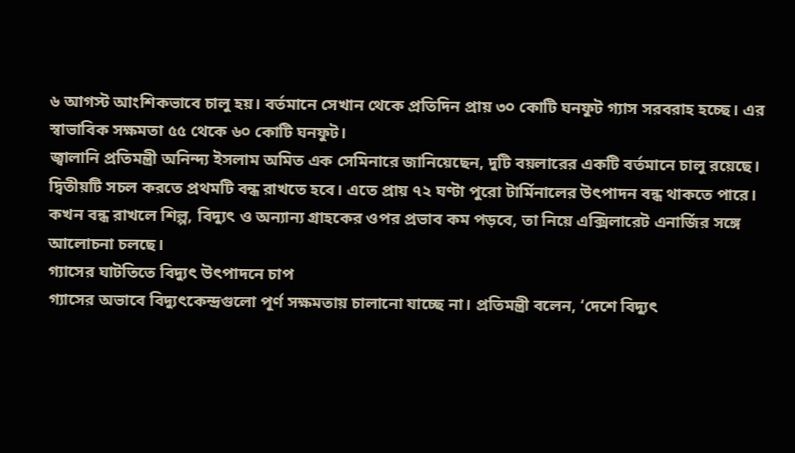৬ আগস্ট আংশিকভাবে চালু হয়। বর্তমানে সেখান থেকে প্রতিদিন প্রায় ৩০ কোটি ঘনফুট গ্যাস সরবরাহ হচ্ছে। এর স্বাভাবিক সক্ষমতা ৫৫ থেকে ৬০ কোটি ঘনফুট।
জ্বালানি প্রতিমন্ত্রী অনিন্দ্য ইসলাম অমিত এক সেমিনারে জানিয়েছেন, দুটি বয়লারের একটি বর্তমানে চালু রয়েছে। দ্বিতীয়টি সচল করতে প্রথমটি বন্ধ রাখতে হবে। এতে প্রায় ৭২ ঘণ্টা পুরো টার্মিনালের উৎপাদন বন্ধ থাকতে পারে। কখন বন্ধ রাখলে শিল্প, বিদ্যুৎ ও অন্যান্য গ্রাহকের ওপর প্রভাব কম পড়বে, তা নিয়ে এক্সিলারেট এনার্জির সঙ্গে আলোচনা চলছে।
গ্যাসের ঘাটতিতে বিদ্যুৎ উৎপাদনে চাপ
গ্যাসের অভাবে বিদ্যুৎকেন্দ্রগুলো পূর্ণ সক্ষমতায় চালানো যাচ্ছে না। প্রতিমন্ত্রী বলেন, ‘দেশে বিদ্যুৎ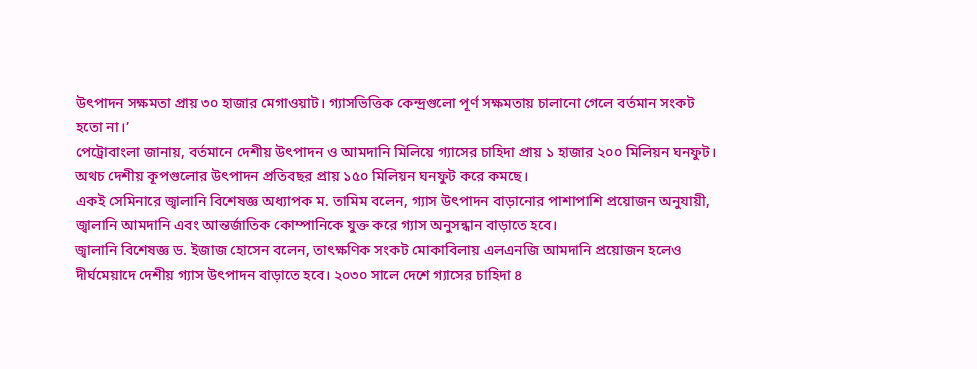উৎপাদন সক্ষমতা প্রায় ৩০ হাজার মেগাওয়াট। গ্যাসভিত্তিক কেন্দ্রগুলো পূর্ণ সক্ষমতায় চালানো গেলে বর্তমান সংকট হতো না।’
পেট্রোবাংলা জানায়, বর্তমানে দেশীয় উৎপাদন ও আমদানি মিলিয়ে গ্যাসের চাহিদা প্রায় ১ হাজার ২০০ মিলিয়ন ঘনফুট। অথচ দেশীয় কূপগুলোর উৎপাদন প্রতিবছর প্রায় ১৫০ মিলিয়ন ঘনফুট করে কমছে।
একই সেমিনারে জ্বালানি বিশেষজ্ঞ অধ্যাপক ম. তামিম বলেন, গ্যাস উৎপাদন বাড়ানোর পাশাপাশি প্রয়োজন অনুযায়ী, জ্বালানি আমদানি এবং আন্তর্জাতিক কোম্পানিকে যুক্ত করে গ্যাস অনুসন্ধান বাড়াতে হবে।
জ্বালানি বিশেষজ্ঞ ড. ইজাজ হোসেন বলেন, তাৎক্ষণিক সংকট মোকাবিলায় এলএনজি আমদানি প্রয়োজন হলেও দীর্ঘমেয়াদে দেশীয় গ্যাস উৎপাদন বাড়াতে হবে। ২০৩০ সালে দেশে গ্যাসের চাহিদা ৪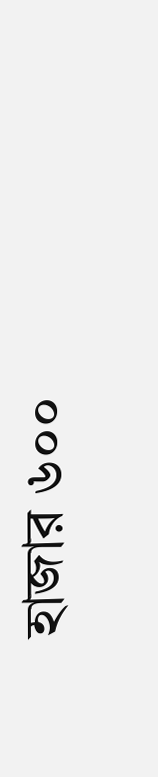হাজার ৬০০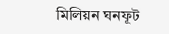মিলিয়ন ঘনফূট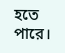হতে পারে।